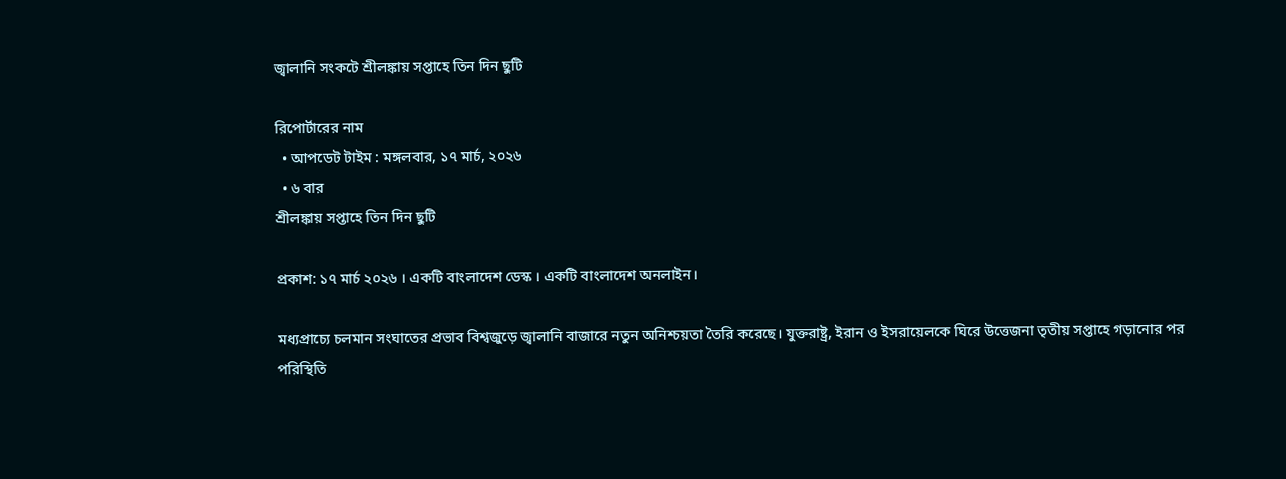জ্বালানি সংকটে শ্রীলঙ্কায় সপ্তাহে তিন দিন ছুটি

রিপোর্টারের নাম
  • আপডেট টাইম : মঙ্গলবার, ১৭ মার্চ, ২০২৬
  • ৬ বার
শ্রীলঙ্কায় সপ্তাহে তিন দিন ছুটি

প্রকাশ: ১৭ মার্চ ২০২৬ । একটি বাংলাদেশ ডেস্ক । একটি বাংলাদেশ অনলাইন।

মধ্যপ্রাচ্যে চলমান সংঘাতের প্রভাব বিশ্বজুড়ে জ্বালানি বাজারে নতুন অনিশ্চয়তা তৈরি করেছে। যুক্তরাষ্ট্র, ইরান ও ইসরায়েলকে ঘিরে উত্তেজনা তৃতীয় সপ্তাহে গড়ানোর পর পরিস্থিতি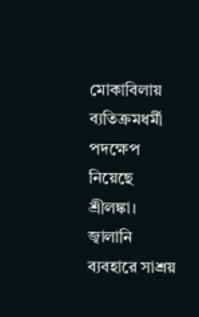মোকাবিলায় ব্যতিক্রমধর্মী পদক্ষেপ নিয়েছে শ্রীলঙ্কা। জ্বালানি ব্যবহারে সাশ্রয়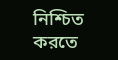নিশ্চিত করতে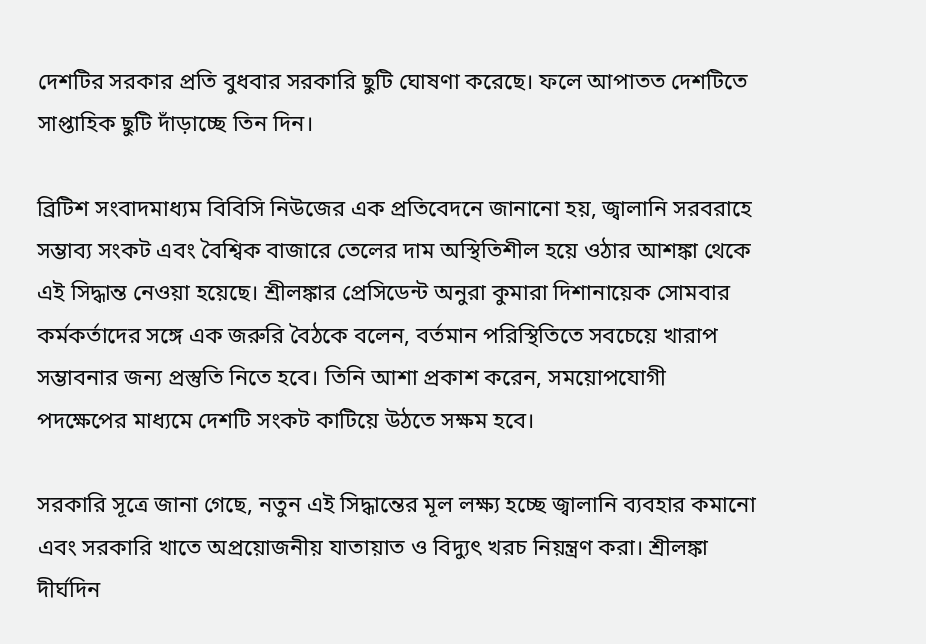দেশটির সরকার প্রতি বুধবার সরকারি ছুটি ঘোষণা করেছে। ফলে আপাতত দেশটিতে সাপ্তাহিক ছুটি দাঁড়াচ্ছে তিন দিন।

ব্রিটিশ সংবাদমাধ্যম বিবিসি নিউজের এক প্রতিবেদনে জানানো হয়, জ্বালানি সরবরাহে সম্ভাব্য সংকট এবং বৈশ্বিক বাজারে তেলের দাম অস্থিতিশীল হয়ে ওঠার আশঙ্কা থেকে এই সিদ্ধান্ত নেওয়া হয়েছে। শ্রীলঙ্কার প্রেসিডেন্ট অনুরা কুমারা দিশানায়েক সোমবার কর্মকর্তাদের সঙ্গে এক জরুরি বৈঠকে বলেন, বর্তমান পরিস্থিতিতে সবচেয়ে খারাপ সম্ভাবনার জন্য প্রস্তুতি নিতে হবে। তিনি আশা প্রকাশ করেন, সময়োপযোগী পদক্ষেপের মাধ্যমে দেশটি সংকট কাটিয়ে উঠতে সক্ষম হবে।

সরকারি সূত্রে জানা গেছে, নতুন এই সিদ্ধান্তের মূল লক্ষ্য হচ্ছে জ্বালানি ব্যবহার কমানো এবং সরকারি খাতে অপ্রয়োজনীয় যাতায়াত ও বিদ্যুৎ খরচ নিয়ন্ত্রণ করা। শ্রীলঙ্কা দীর্ঘদিন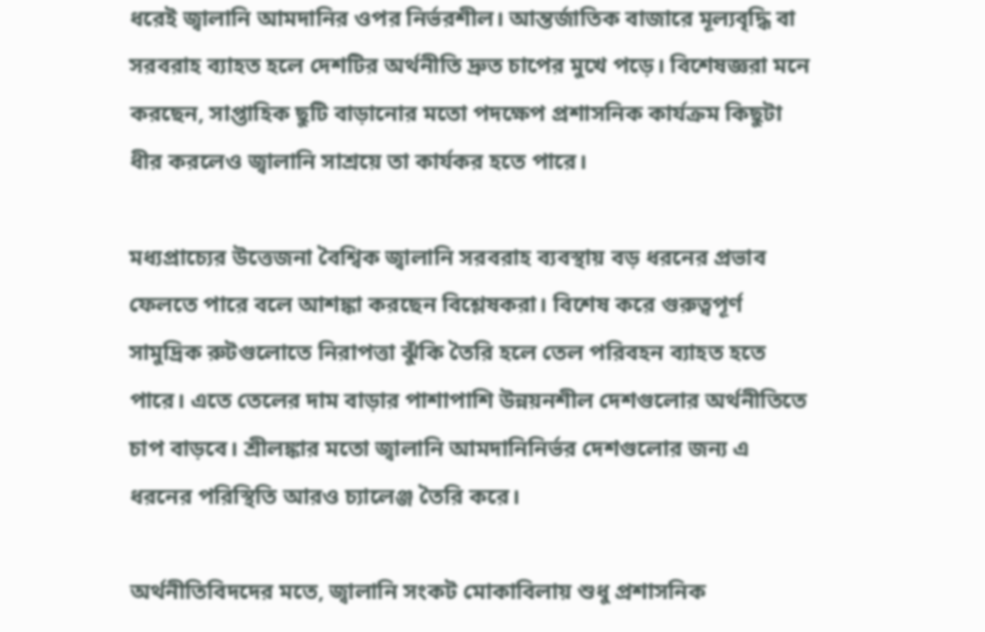ধরেই জ্বালানি আমদানির ওপর নির্ভরশীল। আন্তর্জাতিক বাজারে মূল্যবৃদ্ধি বা সরবরাহ ব্যাহত হলে দেশটির অর্থনীতি দ্রুত চাপের মুখে পড়ে। বিশেষজ্ঞরা মনে করছেন, সাপ্তাহিক ছুটি বাড়ানোর মতো পদক্ষেপ প্রশাসনিক কার্যক্রম কিছুটা ধীর করলেও জ্বালানি সাশ্রয়ে তা কার্যকর হতে পারে।

মধ্যপ্রাচ্যের উত্তেজনা বৈশ্বিক জ্বালানি সরবরাহ ব্যবস্থায় বড় ধরনের প্রভাব ফেলতে পারে বলে আশঙ্কা করছেন বিশ্লেষকরা। বিশেষ করে গুরুত্বপূর্ণ সামুদ্রিক রুটগুলোতে নিরাপত্তা ঝুঁকি তৈরি হলে তেল পরিবহন ব্যাহত হতে পারে। এতে তেলের দাম বাড়ার পাশাপাশি উন্নয়নশীল দেশগুলোর অর্থনীতিতে চাপ বাড়বে। শ্রীলঙ্কার মতো জ্বালানি আমদানিনির্ভর দেশগুলোর জন্য এ ধরনের পরিস্থিতি আরও চ্যালেঞ্জ তৈরি করে।

অর্থনীতিবিদদের মতে, জ্বালানি সংকট মোকাবিলায় শুধু প্রশাসনিক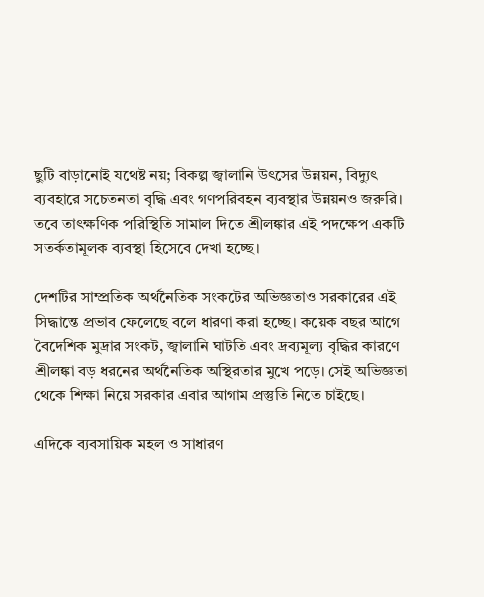ছুটি বাড়ানোই যথেষ্ট নয়; বিকল্প জ্বালানি উৎসের উন্নয়ন, বিদ্যুৎ ব্যবহারে সচেতনতা বৃদ্ধি এবং গণপরিবহন ব্যবস্থার উন্নয়নও জরুরি। তবে তাৎক্ষণিক পরিস্থিতি সামাল দিতে শ্রীলঙ্কার এই পদক্ষেপ একটি সতর্কতামূলক ব্যবস্থা হিসেবে দেখা হচ্ছে।

দেশটির সাম্প্রতিক অর্থনৈতিক সংকটের অভিজ্ঞতাও সরকারের এই সিদ্ধান্তে প্রভাব ফেলেছে বলে ধারণা করা হচ্ছে। কয়েক বছর আগে বৈদেশিক মুদ্রার সংকট, জ্বালানি ঘাটতি এবং দ্রব্যমূল্য বৃদ্ধির কারণে শ্রীলঙ্কা বড় ধরনের অর্থনৈতিক অস্থিরতার মুখে পড়ে। সেই অভিজ্ঞতা থেকে শিক্ষা নিয়ে সরকার এবার আগাম প্রস্তুতি নিতে চাইছে।

এদিকে ব্যবসায়িক মহল ও সাধারণ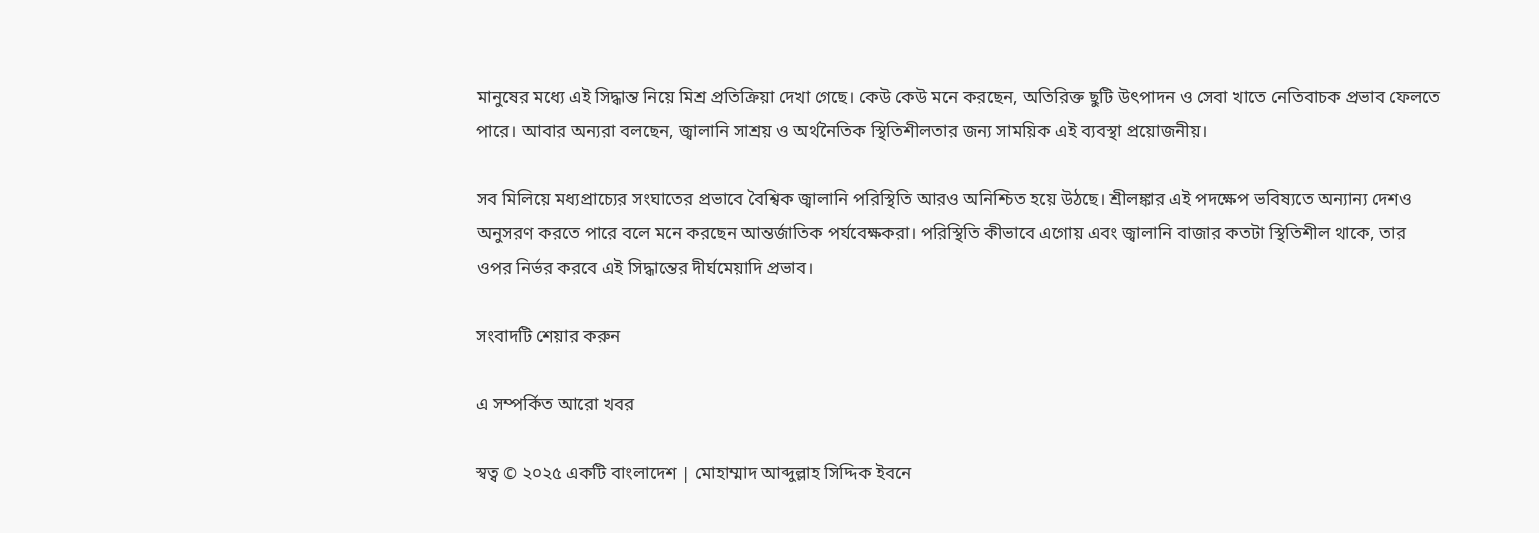মানুষের মধ্যে এই সিদ্ধান্ত নিয়ে মিশ্র প্রতিক্রিয়া দেখা গেছে। কেউ কেউ মনে করছেন, অতিরিক্ত ছুটি উৎপাদন ও সেবা খাতে নেতিবাচক প্রভাব ফেলতে পারে। আবার অন্যরা বলছেন, জ্বালানি সাশ্রয় ও অর্থনৈতিক স্থিতিশীলতার জন্য সাময়িক এই ব্যবস্থা প্রয়োজনীয়।

সব মিলিয়ে মধ্যপ্রাচ্যের সংঘাতের প্রভাবে বৈশ্বিক জ্বালানি পরিস্থিতি আরও অনিশ্চিত হয়ে উঠছে। শ্রীলঙ্কার এই পদক্ষেপ ভবিষ্যতে অন্যান্য দেশও অনুসরণ করতে পারে বলে মনে করছেন আন্তর্জাতিক পর্যবেক্ষকরা। পরিস্থিতি কীভাবে এগোয় এবং জ্বালানি বাজার কতটা স্থিতিশীল থাকে, তার ওপর নির্ভর করবে এই সিদ্ধান্তের দীর্ঘমেয়াদি প্রভাব।

সংবাদটি শেয়ার করুন

এ সম্পর্কিত আরো খবর

স্বত্ব © ২০২৫ একটি বাংলাদেশ | মোহাম্মাদ আব্দুল্লাহ সিদ্দিক ইবনে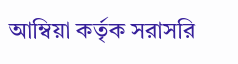আম্বিয়া কর্তৃক সরাসরি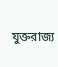যুক্তরাজ্য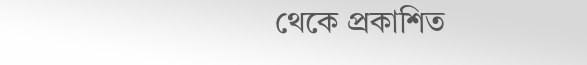থেকে প্রকাশিত